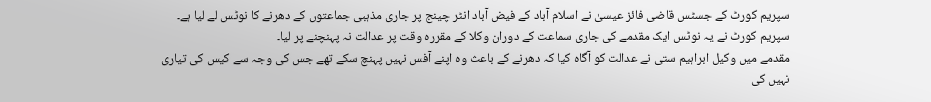سپریم کورٹ کے جسٹس قاضی فائز عیسیٰ نے اسلام آباد کے فیض آباد انٹر چینج پر جاری مذہبی جماعتوں کے دھرنے کا نوٹس لے لیا ہے۔
سپریم کورٹ نے یہ نوٹس ایک مقدمے کی جاری سماعت کے دوران وکلا کے مقررہ وقت پر عدالت نہ پہنچنے پر لیا۔
مقدمے میں وکیل ابراہیم ستی نے عدالت کو آگاہ کیا کہ دھرنے کے باعث وہ اپنے آفس نہیں پہنچ سکے تھے جس کی وجہ سے کیس کی تیاری نہیں کی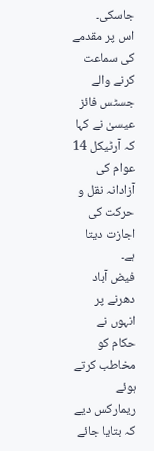جاسکی۔
اس پر مقدمے کی سماعت کرنے والے جسٹس فائز عیسیٰ نے کہا کہ آرٹیکل 14 عوام کی آزادانہ نقل و حرکت کی اجازت دیتا ہے۔
فیض آباد دھرنے پر انہوں نے حکام کو مخاطب کرتے ہوئے ریمارکس دیے کہ بتایا جائے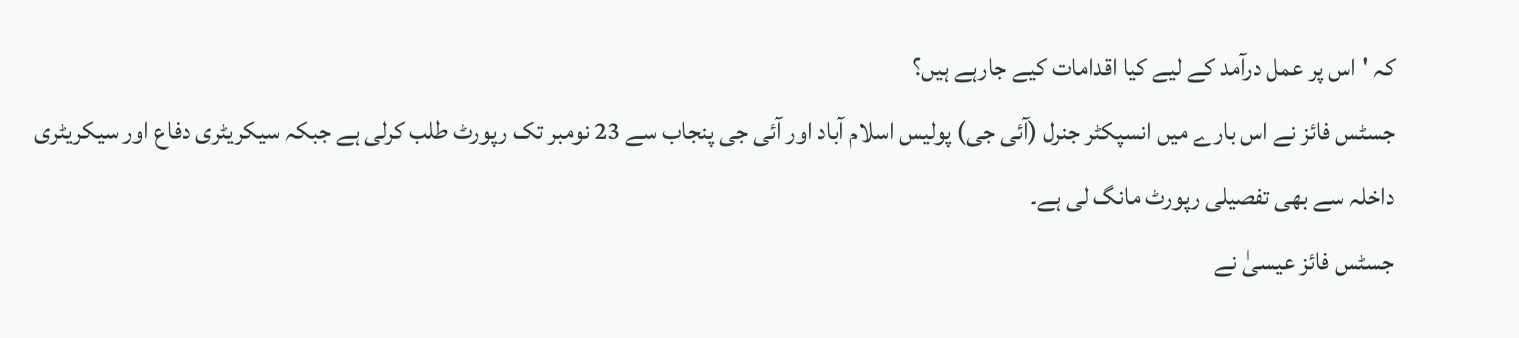کہ 'اس پر عمل درآمد کے لیے کیا اقدامات کیے جارہے ہیں؟
جسٹس فائز نے اس بارے میں انسپکٹر جنرل (آئی جی) پولیس اسلام آباد اور آئی جی پنجاب سے 23 نومبر تک رپورٹ طلب کرلی ہے جبکہ سیکریٹری دفاع اور سیکریٹری داخلہ سے بھی تفصیلی رپورٹ مانگ لی ہے۔
جسٹس فائز عیسیٰ نے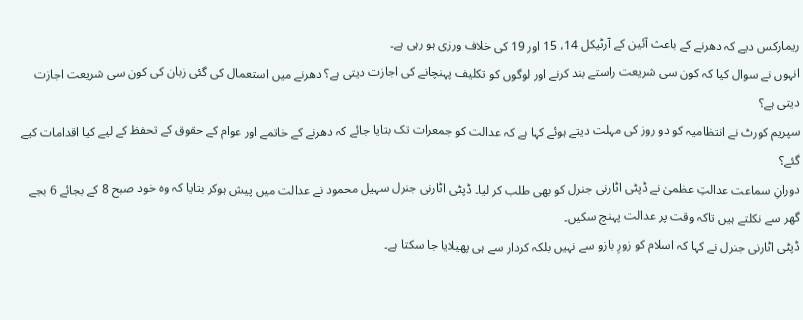ریمارکس دیے کہ دھرنے کے باعث آئین کے آرٹیکل 14، 15 اور 19 کی خلاف ورزی ہو رہی ہے۔
انہوں نے سوال کیا کہ کون سی شریعت راستے بند کرنے اور لوگوں کو تکلیف پہنچانے کی اجازت دیتی ہے؟ دھرنے میں استعمال کی گئی زبان کی کون سی شریعت اجازت دیتی ہے؟
سپریم کورٹ نے انتظامیہ کو دو روز کی مہلت دیتے ہوئے کہا ہے کہ عدالت کو جمعرات تک بتایا جائے کہ دھرنے کے خاتمے اور عوام کے حقوق کے تحفظ کے لیے کیا اقدامات کیے گئے؟
دورانِ سماعت عدالتِ عظمیٰ نے ڈپٹی اٹارنی جنرل کو بھی طلب کر لیا۔ ڈپٹی اٹارنی جنرل سہیل محمود نے عدالت میں پیش ہوکر بتایا کہ وہ خود صبح 8 کے بجائے 6 بجے گھر سے نکلتے ہیں تاکہ وقت پر عدالت پہنچ سکیں۔
ڈپٹی اٹارنی جنرل نے کہا کہ اسلام کو زورِ بازو سے نہیں بلکہ کردار سے ہی پھیلایا جا سکتا ہے۔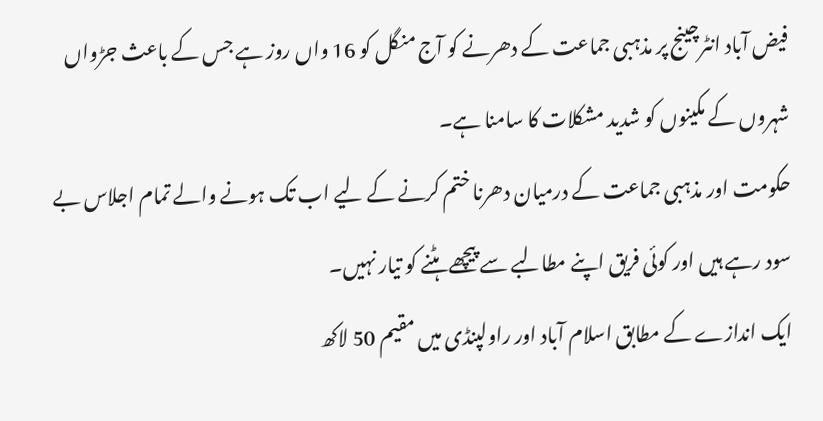فیض آباد انٹرچینج پر مذہبی جماعت کے دھرنے کو آج منگل کو 16 واں روز ہے جس کے باعث جڑواں شہروں کے مکینوں کو شدید مشکلات کا سامنا ہے۔
حکومت اور مذہبی جماعت کے درمیان دھرنا ختم کرنے کے لیے اب تک ہونے والے تمام اجلاس بے سود رہے ہیں اور کوئی فریق اپنے مطالبے سے پیچھے ہٹنے کو تیار نہیں۔
ایک اندازے کے مطابق اسلام آباد اور راولپنڈی میں مقیم 50 لاکھ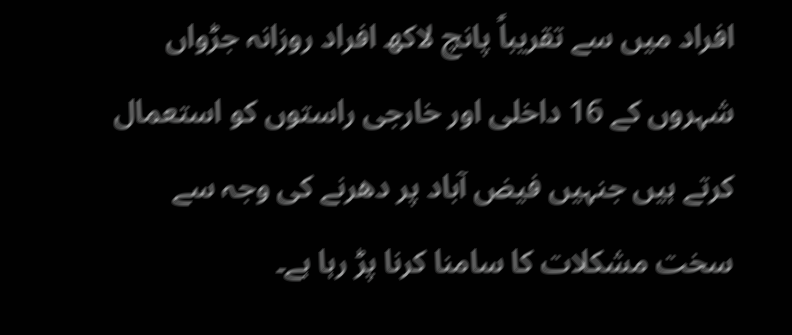افراد میں سے تقریباً پانچ لاکھ افراد روزانہ جڑواں شہروں کے 16 داخلی اور خارجی راستوں کو استعمال کرتے ہیں جنہیں فیض آباد پر دھرنے کی وجہ سے سخت مشکلات کا سامنا کرنا پڑ رہا ہے۔